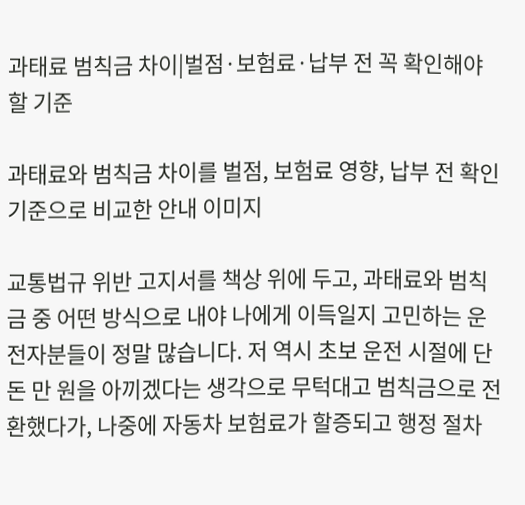과태료 범칙금 차이|벌점·보험료·납부 전 꼭 확인해야 할 기준

과태료와 범칙금 차이를 벌점, 보험료 영향, 납부 전 확인 기준으로 비교한 안내 이미지

교통법규 위반 고지서를 책상 위에 두고, 과태료와 범칙금 중 어떤 방식으로 내야 나에게 이득일지 고민하는 운전자분들이 정말 많습니다. 저 역시 초보 운전 시절에 단돈 만 원을 아끼겠다는 생각으로 무턱대고 범칙금으로 전환했다가, 나중에 자동차 보험료가 할증되고 행정 절차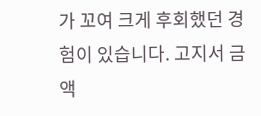가 꼬여 크게 후회했던 경험이 있습니다. 고지서 금액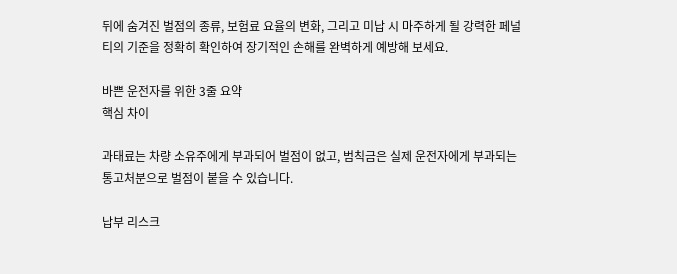뒤에 숨겨진 벌점의 종류, 보험료 요율의 변화, 그리고 미납 시 마주하게 될 강력한 페널티의 기준을 정확히 확인하여 장기적인 손해를 완벽하게 예방해 보세요.

바쁜 운전자를 위한 3줄 요약
핵심 차이

과태료는 차량 소유주에게 부과되어 벌점이 없고, 범칙금은 실제 운전자에게 부과되는 통고처분으로 벌점이 붙을 수 있습니다.

납부 리스크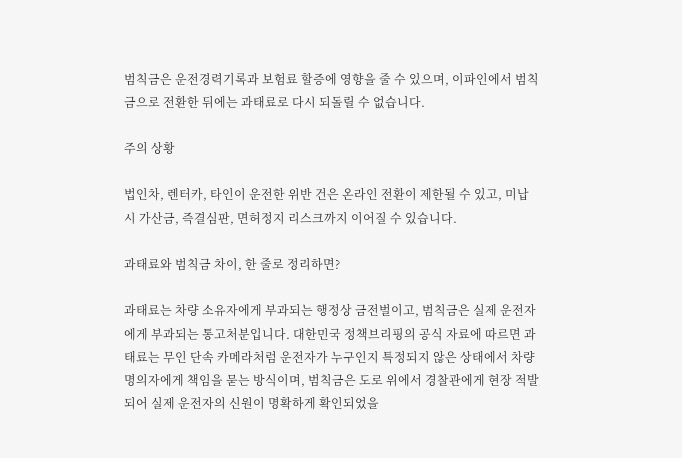범칙금은 운전경력기록과 보험료 할증에 영향을 줄 수 있으며, 이파인에서 범칙금으로 전환한 뒤에는 과태료로 다시 되돌릴 수 없습니다.

주의 상황

법인차, 렌터카, 타인이 운전한 위반 건은 온라인 전환이 제한될 수 있고, 미납 시 가산금, 즉결심판, 면허정지 리스크까지 이어질 수 있습니다.

과태료와 범칙금 차이, 한 줄로 정리하면?

과태료는 차량 소유자에게 부과되는 행정상 금전벌이고, 범칙금은 실제 운전자에게 부과되는 통고처분입니다. 대한민국 정책브리핑의 공식 자료에 따르면 과태료는 무인 단속 카메라처럼 운전자가 누구인지 특정되지 않은 상태에서 차량 명의자에게 책임을 묻는 방식이며, 범칙금은 도로 위에서 경찰관에게 현장 적발되어 실제 운전자의 신원이 명확하게 확인되었을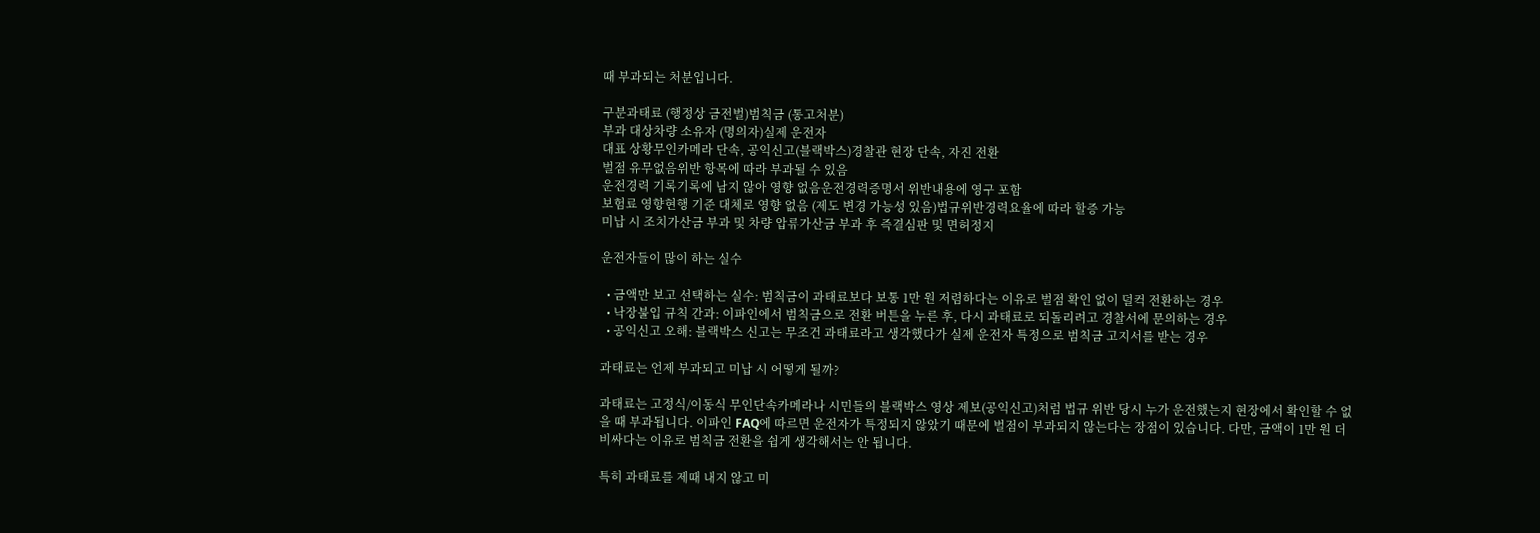때 부과되는 처분입니다.

구분과태료 (행정상 금전벌)범칙금 (통고처분)
부과 대상차량 소유자 (명의자)실제 운전자
대표 상황무인카메라 단속, 공익신고(블랙박스)경찰관 현장 단속, 자진 전환
벌점 유무없음위반 항목에 따라 부과될 수 있음
운전경력 기록기록에 남지 않아 영향 없음운전경력증명서 위반내용에 영구 포함
보험료 영향현행 기준 대체로 영향 없음 (제도 변경 가능성 있음)법규위반경력요율에 따라 할증 가능
미납 시 조치가산금 부과 및 차량 압류가산금 부과 후 즉결심판 및 면허정지

운전자들이 많이 하는 실수

  • 금액만 보고 선택하는 실수: 범칙금이 과태료보다 보통 1만 원 저렴하다는 이유로 벌점 확인 없이 덜컥 전환하는 경우
  • 낙장불입 규칙 간과: 이파인에서 범칙금으로 전환 버튼을 누른 후, 다시 과태료로 되돌리려고 경찰서에 문의하는 경우
  • 공익신고 오해: 블랙박스 신고는 무조건 과태료라고 생각했다가 실제 운전자 특정으로 범칙금 고지서를 받는 경우

과태료는 언제 부과되고 미납 시 어떻게 될까?

과태료는 고정식/이동식 무인단속카메라나 시민들의 블랙박스 영상 제보(공익신고)처럼 법규 위반 당시 누가 운전했는지 현장에서 확인할 수 없을 때 부과됩니다. 이파인 FAQ에 따르면 운전자가 특정되지 않았기 때문에 벌점이 부과되지 않는다는 장점이 있습니다. 다만, 금액이 1만 원 더 비싸다는 이유로 범칙금 전환을 쉽게 생각해서는 안 됩니다.

특히 과태료를 제때 내지 않고 미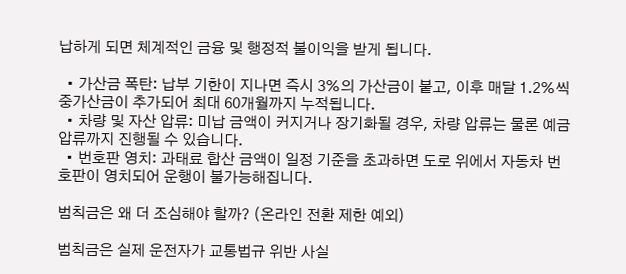납하게 되면 체계적인 금융 및 행정적 불이익을 받게 됩니다.

  • 가산금 폭탄: 납부 기한이 지나면 즉시 3%의 가산금이 붙고, 이후 매달 1.2%씩 중가산금이 추가되어 최대 60개월까지 누적됩니다.
  • 차량 및 자산 압류: 미납 금액이 커지거나 장기화될 경우, 차량 압류는 물론 예금 압류까지 진행될 수 있습니다.
  • 번호판 영치: 과태료 합산 금액이 일정 기준을 초과하면 도로 위에서 자동차 번호판이 영치되어 운행이 불가능해집니다.

범칙금은 왜 더 조심해야 할까? (온라인 전환 제한 예외)

범칙금은 실제 운전자가 교통법규 위반 사실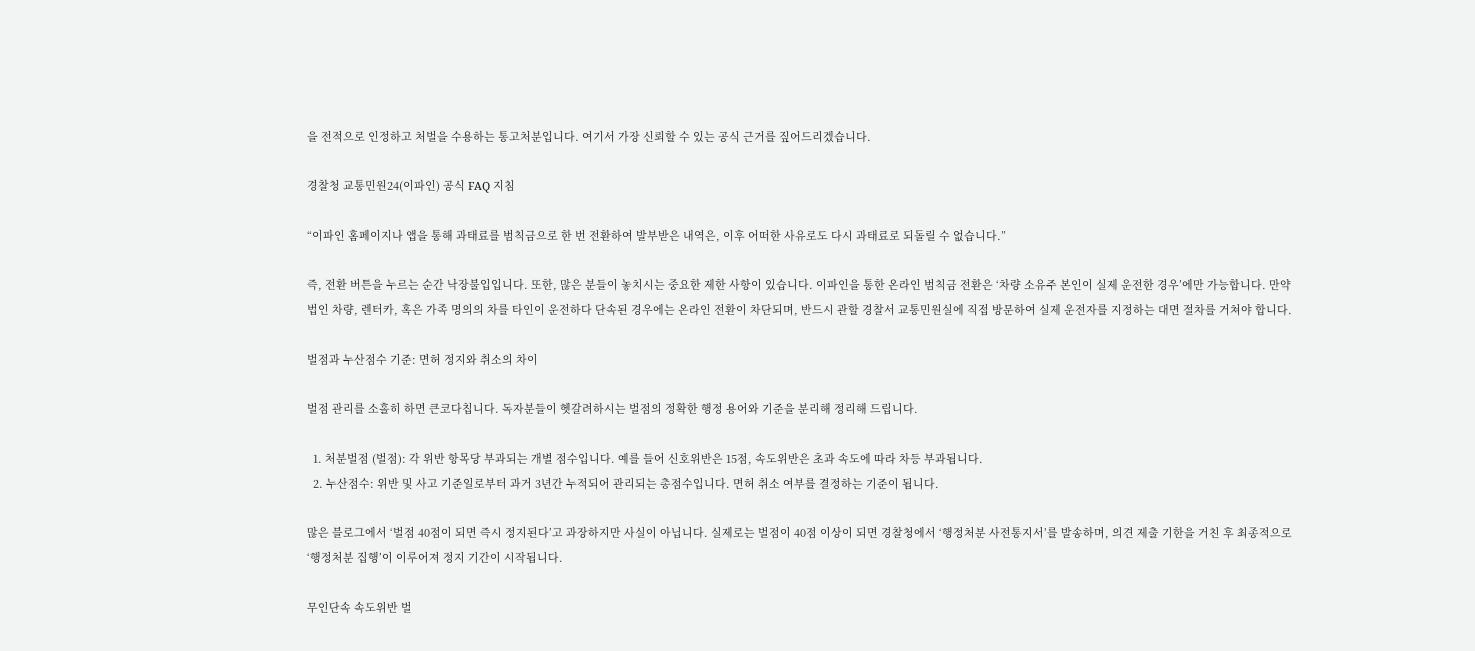을 전적으로 인정하고 처벌을 수용하는 통고처분입니다. 여기서 가장 신뢰할 수 있는 공식 근거를 짚어드리겠습니다.

경찰청 교통민원24(이파인) 공식 FAQ 지침

“이파인 홈페이지나 앱을 통해 과태료를 범칙금으로 한 번 전환하여 발부받은 내역은, 이후 어떠한 사유로도 다시 과태료로 되돌릴 수 없습니다.”

즉, 전환 버튼을 누르는 순간 낙장불입입니다. 또한, 많은 분들이 놓치시는 중요한 제한 사항이 있습니다. 이파인을 통한 온라인 범칙금 전환은 ‘차량 소유주 본인이 실제 운전한 경우’에만 가능합니다. 만약 법인 차량, 렌터카, 혹은 가족 명의의 차를 타인이 운전하다 단속된 경우에는 온라인 전환이 차단되며, 반드시 관할 경찰서 교통민원실에 직접 방문하여 실제 운전자를 지정하는 대면 절차를 거쳐야 합니다.

벌점과 누산점수 기준: 면허 정지와 취소의 차이

벌점 관리를 소홀히 하면 큰코다칩니다. 독자분들이 헷갈려하시는 벌점의 정확한 행정 용어와 기준을 분리해 정리해 드립니다.

  1. 처분벌점 (벌점): 각 위반 항목당 부과되는 개별 점수입니다. 예를 들어 신호위반은 15점, 속도위반은 초과 속도에 따라 차등 부과됩니다.
  2. 누산점수: 위반 및 사고 기준일로부터 과거 3년간 누적되어 관리되는 총점수입니다. 면허 취소 여부를 결정하는 기준이 됩니다.

많은 블로그에서 ‘벌점 40점이 되면 즉시 정지된다’고 과장하지만 사실이 아닙니다. 실제로는 벌점이 40점 이상이 되면 경찰청에서 ‘행정처분 사전통지서’를 발송하며, 의견 제출 기한을 거친 후 최종적으로 ‘행정처분 집행’이 이루어져 정지 기간이 시작됩니다.

무인단속 속도위반 벌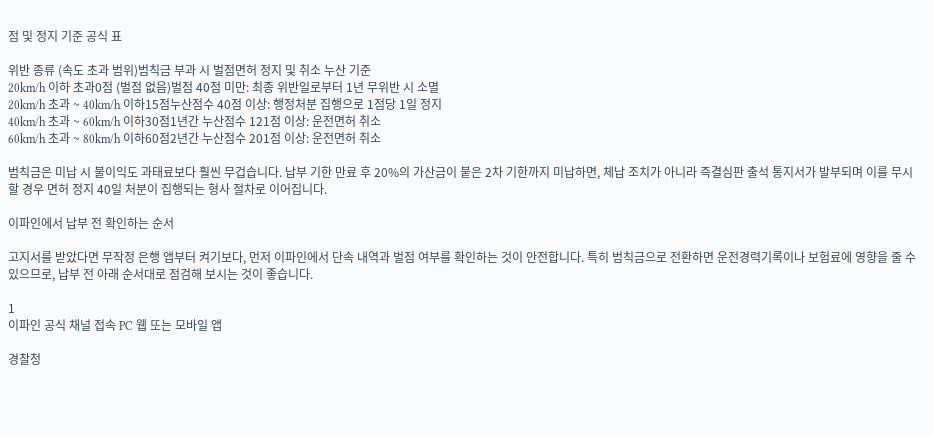점 및 정지 기준 공식 표

위반 종류 (속도 초과 범위)범칙금 부과 시 벌점면허 정지 및 취소 누산 기준
20km/h 이하 초과0점 (벌점 없음)벌점 40점 미만: 최종 위반일로부터 1년 무위반 시 소멸
20km/h 초과 ~ 40km/h 이하15점누산점수 40점 이상: 행정처분 집행으로 1점당 1일 정지
40km/h 초과 ~ 60km/h 이하30점1년간 누산점수 121점 이상: 운전면허 취소
60km/h 초과 ~ 80km/h 이하60점2년간 누산점수 201점 이상: 운전면허 취소

범칙금은 미납 시 불이익도 과태료보다 훨씬 무겁습니다. 납부 기한 만료 후 20%의 가산금이 붙은 2차 기한까지 미납하면, 체납 조치가 아니라 즉결심판 출석 통지서가 발부되며 이를 무시할 경우 면허 정지 40일 처분이 집행되는 형사 절차로 이어집니다.

이파인에서 납부 전 확인하는 순서

고지서를 받았다면 무작정 은행 앱부터 켜기보다, 먼저 이파인에서 단속 내역과 벌점 여부를 확인하는 것이 안전합니다. 특히 범칙금으로 전환하면 운전경력기록이나 보험료에 영향을 줄 수 있으므로, 납부 전 아래 순서대로 점검해 보시는 것이 좋습니다.

1
이파인 공식 채널 접속 PC 웹 또는 모바일 앱

경찰청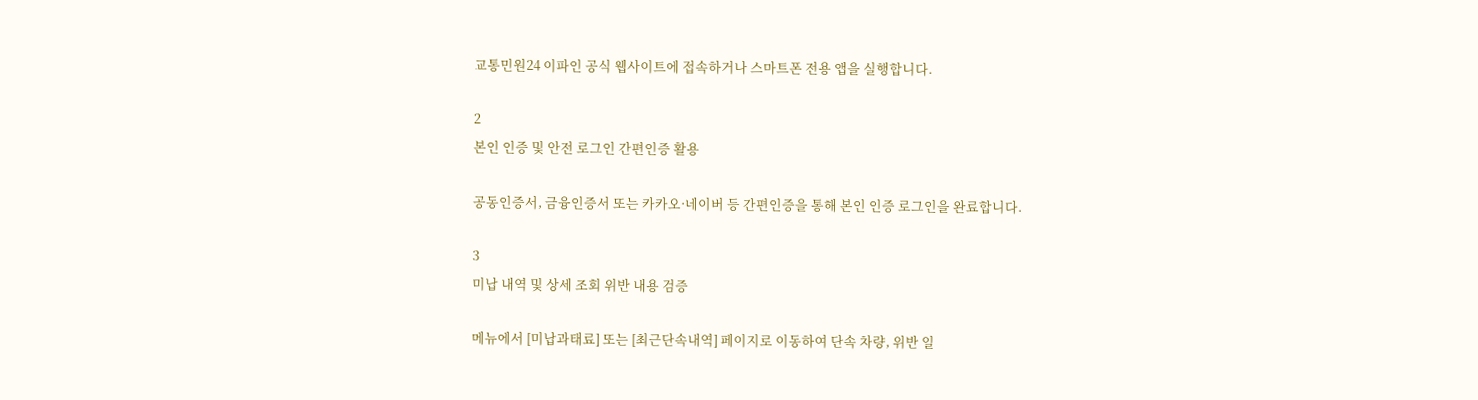교통민원24 이파인 공식 웹사이트에 접속하거나 스마트폰 전용 앱을 실행합니다.

2
본인 인증 및 안전 로그인 간편인증 활용

공동인증서, 금융인증서 또는 카카오·네이버 등 간편인증을 통해 본인 인증 로그인을 완료합니다.

3
미납 내역 및 상세 조회 위반 내용 검증

메뉴에서 [미납과태료] 또는 [최근단속내역] 페이지로 이동하여 단속 차량, 위반 일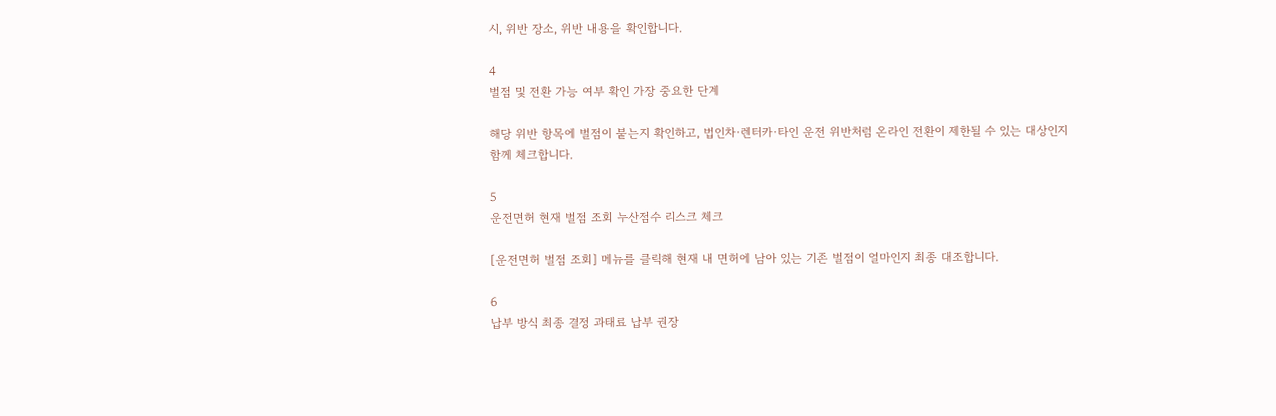시, 위반 장소, 위반 내용을 확인합니다.

4
벌점 및 전환 가능 여부 확인 가장 중요한 단계

해당 위반 항목에 벌점이 붙는지 확인하고, 법인차·렌터카·타인 운전 위반처럼 온라인 전환이 제한될 수 있는 대상인지 함께 체크합니다.

5
운전면허 현재 벌점 조회 누산점수 리스크 체크

[운전면허 벌점 조회] 메뉴를 클릭해 현재 내 면허에 남아 있는 기존 벌점이 얼마인지 최종 대조합니다.

6
납부 방식 최종 결정 과태료 납부 권장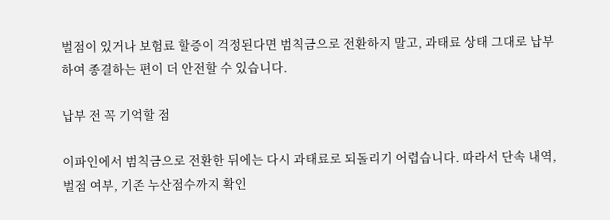벌점이 있거나 보험료 할증이 걱정된다면 범칙금으로 전환하지 말고, 과태료 상태 그대로 납부하여 종결하는 편이 더 안전할 수 있습니다.

납부 전 꼭 기억할 점

이파인에서 범칙금으로 전환한 뒤에는 다시 과태료로 되돌리기 어렵습니다. 따라서 단속 내역, 벌점 여부, 기존 누산점수까지 확인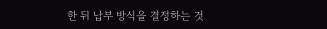한 뒤 납부 방식을 결정하는 것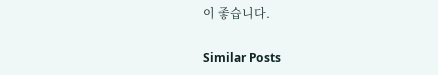이 좋습니다.

Similar Posts